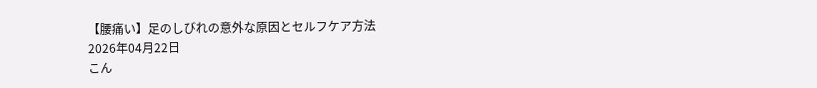【腰痛い】足のしびれの意外な原因とセルフケア方法
2026年04月22日
こん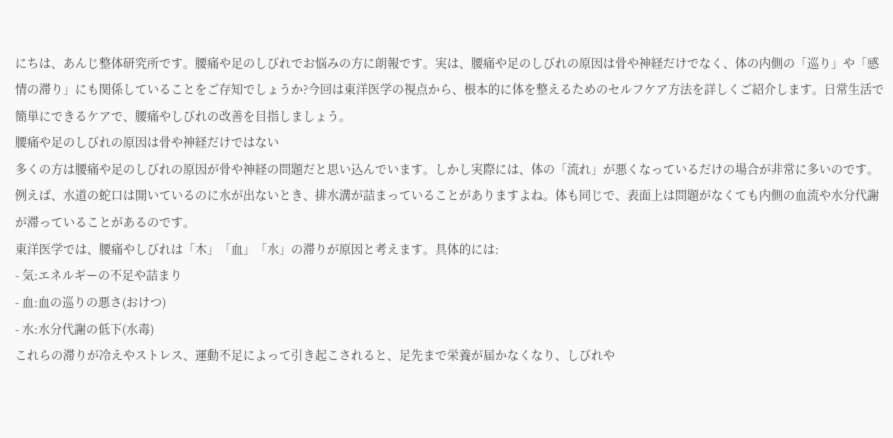にちは、あんじ整体研究所です。腰痛や足のしびれでお悩みの方に朗報です。実は、腰痛や足のしびれの原因は骨や神経だけでなく、体の内側の「巡り」や「感情の滞り」にも関係していることをご存知でしょうか?今回は東洋医学の視点から、根本的に体を整えるためのセルフケア方法を詳しくご紹介します。日常生活で簡単にできるケアで、腰痛やしびれの改善を目指しましょう。
腰痛や足のしびれの原因は骨や神経だけではない
多くの方は腰痛や足のしびれの原因が骨や神経の問題だと思い込んでいます。しかし実際には、体の「流れ」が悪くなっているだけの場合が非常に多いのです。例えば、水道の蛇口は開いているのに水が出ないとき、排水溝が詰まっていることがありますよね。体も同じで、表面上は問題がなくても内側の血流や水分代謝が滞っていることがあるのです。
東洋医学では、腰痛やしびれは「木」「血」「水」の滞りが原因と考えます。具体的には:
- 気:エネルギーの不足や詰まり
- 血:血の巡りの悪さ(おけつ)
- 水:水分代謝の低下(水毒)
これらの滞りが冷えやストレス、運動不足によって引き起こされると、足先まで栄養が届かなくなり、しびれや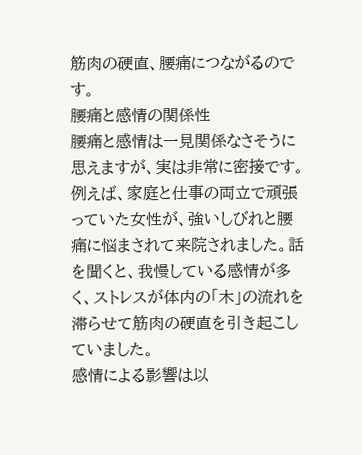筋肉の硬直、腰痛につながるのです。
腰痛と感情の関係性
腰痛と感情は一見関係なさそうに思えますが、実は非常に密接です。例えば、家庭と仕事の両立で頑張っていた女性が、強いしびれと腰痛に悩まされて来院されました。話を聞くと、我慢している感情が多く、ストレスが体内の「木」の流れを滞らせて筋肉の硬直を引き起こしていました。
感情による影響は以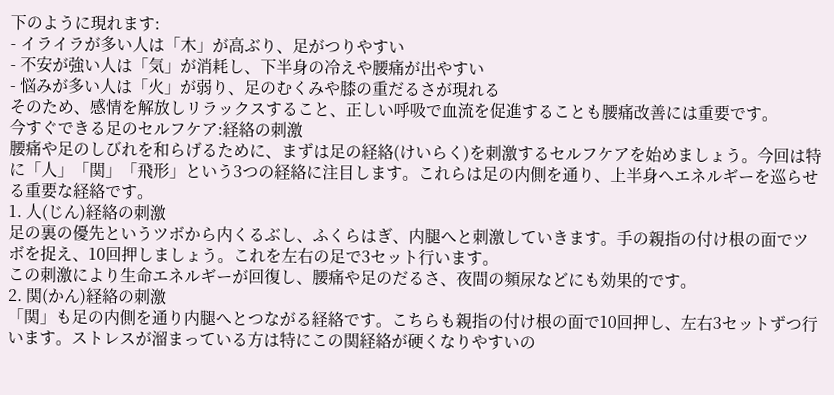下のように現れます:
- イライラが多い人は「木」が高ぶり、足がつりやすい
- 不安が強い人は「気」が消耗し、下半身の冷えや腰痛が出やすい
- 悩みが多い人は「火」が弱り、足のむくみや膝の重だるさが現れる
そのため、感情を解放しリラックスすること、正しい呼吸で血流を促進することも腰痛改善には重要です。
今すぐできる足のセルフケア:経絡の刺激
腰痛や足のしびれを和らげるために、まずは足の経絡(けいらく)を刺激するセルフケアを始めましょう。今回は特に「人」「関」「飛形」という3つの経絡に注目します。これらは足の内側を通り、上半身へエネルギーを巡らせる重要な経絡です。
1. 人(じん)経絡の刺激
足の裏の優先というツボから内くるぶし、ふくらはぎ、内腿へと刺激していきます。手の親指の付け根の面でツボを捉え、10回押しましょう。これを左右の足で3セット行います。
この刺激により生命エネルギーが回復し、腰痛や足のだるさ、夜間の頻尿などにも効果的です。
2. 関(かん)経絡の刺激
「関」も足の内側を通り内腿へとつながる経絡です。こちらも親指の付け根の面で10回押し、左右3セットずつ行います。ストレスが溜まっている方は特にこの関経絡が硬くなりやすいの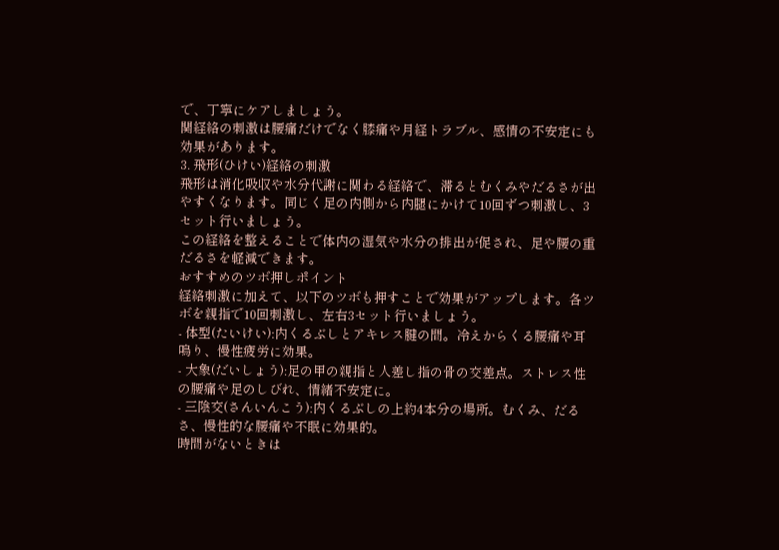で、丁寧にケアしましょう。
関経絡の刺激は腰痛だけでなく膝痛や月経トラブル、感情の不安定にも効果があります。
3. 飛形(ひけい)経絡の刺激
飛形は消化吸収や水分代謝に関わる経絡で、滞るとむくみやだるさが出やすくなります。同じく足の内側から内腿にかけて10回ずつ刺激し、3セット行いましょう。
この経絡を整えることで体内の湿気や水分の排出が促され、足や腰の重だるさを軽減できます。
おすすめのツボ押しポイント
経絡刺激に加えて、以下のツボも押すことで効果がアップします。各ツボを親指で10回刺激し、左右3セット行いましょう。
- 体型(たいけい):内くるぶしとアキレス腱の間。冷えからくる腰痛や耳鳴り、慢性疲労に効果。
- 大象(だいしょう):足の甲の親指と人差し指の骨の交差点。ストレス性の腰痛や足のしびれ、情緒不安定に。
- 三陰交(さんいんこう):内くるぶしの上約4本分の場所。むくみ、だるさ、慢性的な腰痛や不眠に効果的。
時間がないときは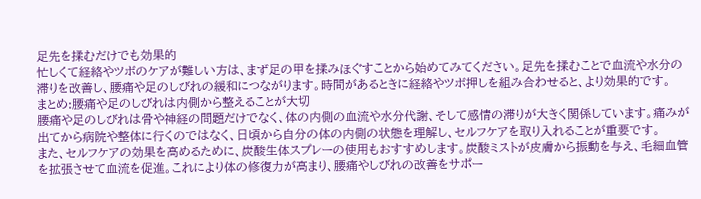足先を揉むだけでも効果的
忙しくて経絡やツボのケアが難しい方は、まず足の甲を揉みほぐすことから始めてみてください。足先を揉むことで血流や水分の滞りを改善し、腰痛や足のしびれの緩和につながります。時間があるときに経絡やツボ押しを組み合わせると、より効果的です。
まとめ:腰痛や足のしびれは内側から整えることが大切
腰痛や足のしびれは骨や神経の問題だけでなく、体の内側の血流や水分代謝、そして感情の滞りが大きく関係しています。痛みが出てから病院や整体に行くのではなく、日頃から自分の体の内側の状態を理解し、セルフケアを取り入れることが重要です。
また、セルフケアの効果を高めるために、炭酸生体スプレーの使用もおすすめします。炭酸ミストが皮膚から振動を与え、毛細血管を拡張させて血流を促進。これにより体の修復力が高まり、腰痛やしびれの改善をサポー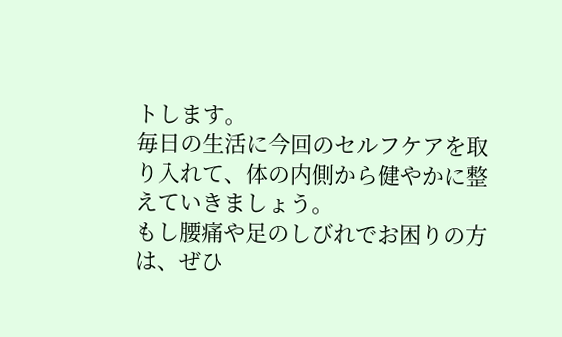トします。
毎日の生活に今回のセルフケアを取り入れて、体の内側から健やかに整えていきましょう。
もし腰痛や足のしびれでお困りの方は、ぜひ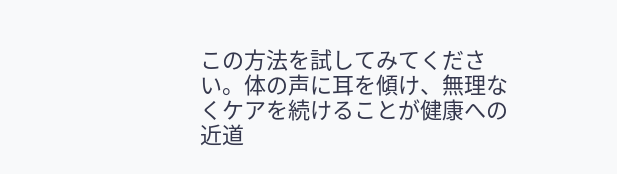この方法を試してみてください。体の声に耳を傾け、無理なくケアを続けることが健康への近道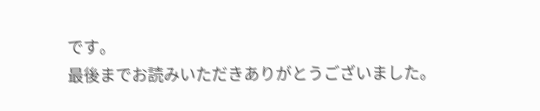です。
最後までお読みいただきありがとうございました。